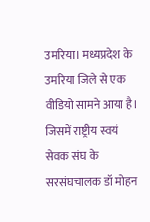उमरिया। मध्यप्रदेश के उमरिया जिले से एक वीडियो सामने आया है। जिसमें राष्ट्रीय स्वयं सेवक संघ के सरसंघचालक डॉ मोहन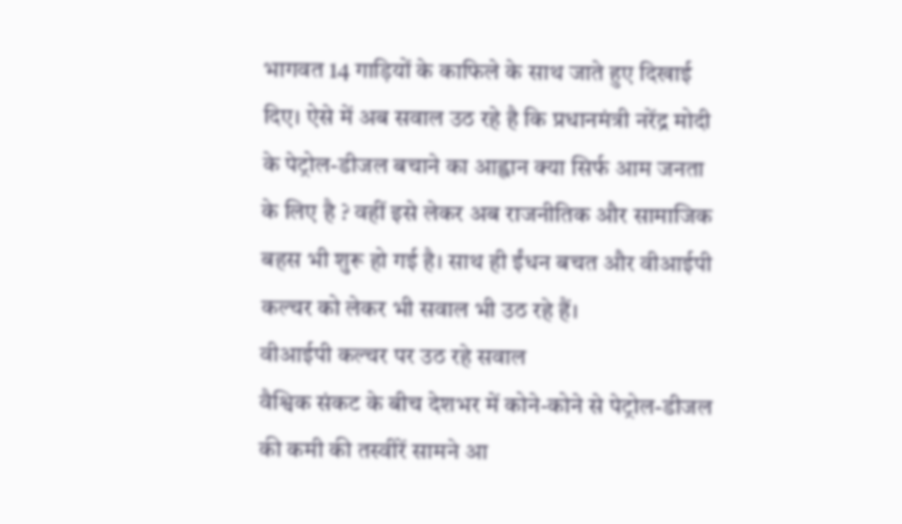भागवत 14 गाड़ियों के काफिले के साथ जाते हुए दिखाई दिए। ऐसे में अब सवाल उठ रहे है कि प्रधानमंत्री नरेंद्र मोदी के पेट्रोल-डीजल बचाने का आह्वान क्या सिर्फ आम जनता के लिए है ? वहीं इसे लेकर अब राजनीतिक और सामाजिक बहस भी शुरू हो गई है। साथ ही ईंधन बचत और वीआईपी कल्चर को लेकर भी सवाल भी उठ रहे हैं।
वीआईपी कल्चर पर उठ रहे सवाल
वैश्विक संकट के बीच देशभर में कोने-कोने से पेट्रोल-डीजल की कमी की तस्वीरें सामने आ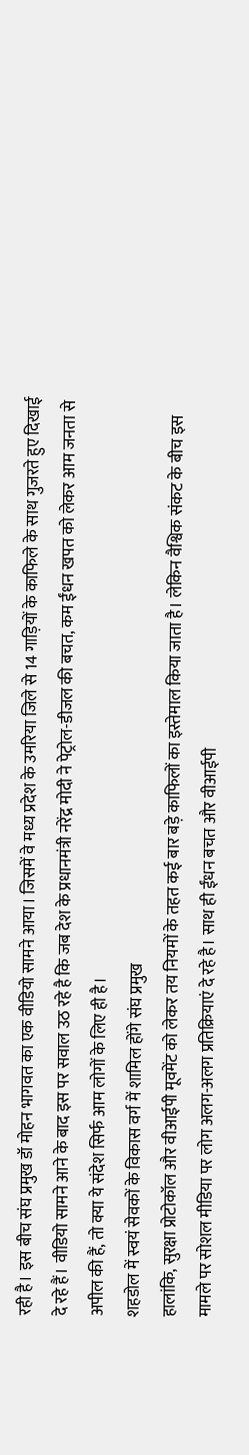रही है। इस बीच संघ प्रमुख डॉ मोहन भागवत का एक वीडियो सामने आया। जिसमें वे मध्य प्रदेश के उमरिया जिले से 14 गाड़ियों के काफिले के साथ गुजरते हुए दिखाई दे रहे हैं। वीडियो सामने आने के बाद इस पर सवाल उठ रहे है कि जब देश के प्रधानमंत्री नरेंद्र मोदी ने पेट्रोल-डीजल की बचत, कम ईंधन खपत को लेकर आम जनता से अपील की हैं, तो क्या ये संदेश सिर्फ आम लोगों के लिए ही है।
शहडोल में स्वयं सेवकों के विकास वर्ग में शामिल होंगे संघ प्रमुख
हालांकि, सुरक्षा प्रोटोकॉल और वीआईपी मूवमेंट को लेकर तय नियमों के तहत कई बार बड़े काफिलों का इस्तेमाल किया जाता है। लेकिन वैश्विक संकट के बीच इस मामले पर सोशल मीडिया पर लोग अलग-अलग प्रतिक्रियाएं दे रहे है। साथ ही ईंधन बचत और वीआईपी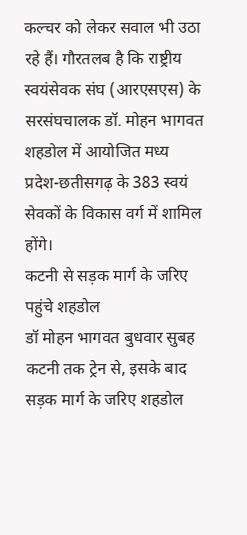कल्चर को लेकर सवाल भी उठा रहे हैं। गौरतलब है कि राष्ट्रीय स्वयंसेवक संघ (आरएसएस) के सरसंघचालक डॉ. मोहन भागवत शहडोल में आयोजित मध्य प्रदेश-छतीसगढ़ के 383 स्वयं सेवकों के विकास वर्ग में शामिल होंगे।
कटनी से सड़क मार्ग के जरिए पहुंचे शहडोल
डॉ मोहन भागवत बुधवार सुबह कटनी तक ट्रेन से, इसके बाद सड़क मार्ग के जरिए शहडोल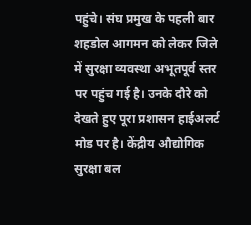पहुंचे। संघ प्रमुख के पहली बार शहडोल आगमन को लेकर जिले में सुरक्षा व्यवस्था अभूतपूर्व स्तर पर पहुंच गई है। उनके दौरे को देखते हुए पूरा प्रशासन हाईअलर्ट मोड पर है। केंद्रीय औद्योगिक सुरक्षा बल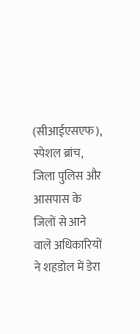(सीआईएसएफ), स्पेशल ब्रांच, जिला पुलिस और आसपास के जिलों से आने वाले अधिकारियों ने शहडोल में डेरा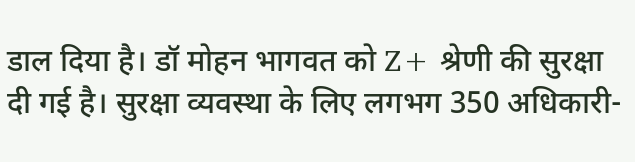डाल दिया है। डॉ मोहन भागवत को Z+ श्रेणी की सुरक्षा दी गई है। सुरक्षा व्यवस्था के लिए लगभग 350 अधिकारी-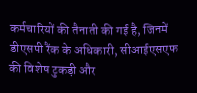कर्मचारियों की तैनाती की गई है, जिनमें डीएसपी रैंक के अधिकारी, सीआईएसएफ की विशेष टुकड़ी और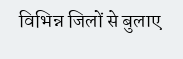विभिन्न जिलों से बुलाए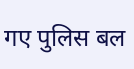गए पुलिस बल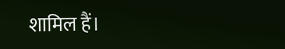शामिल हैं।